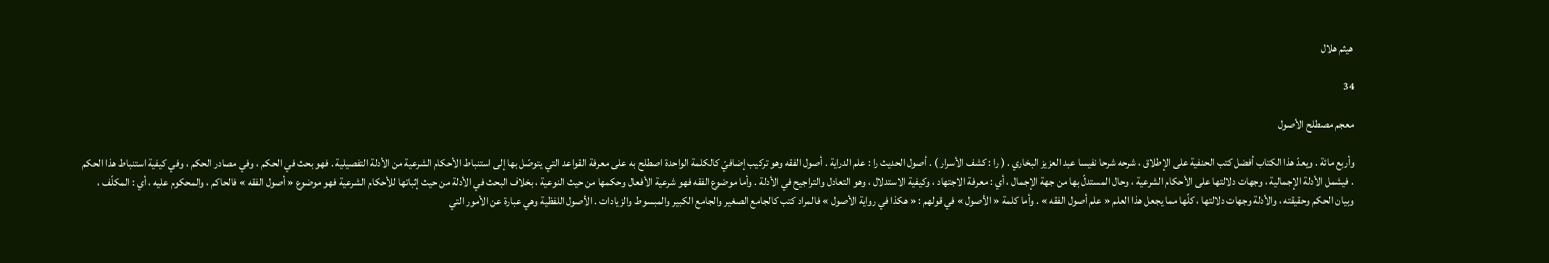هيثم هلال

34

معجم مصطلح الأصول

وأربع مائة . ويعدّ هذا الكتاب أفضل كتب الحنفية على الإطلاق ، شرحه شرحا نفيسا عبد العزيز البخاري . ( را : كشف الأسرار ) . أصول الحديث را : علم الدراية . أصول الفقه وهو تركيب إضافيّ كالكلمة الواحدة اصطلح به على معرفة القواعد التي يتوصّل بها إلى استنباط الأحكام الشرعية من الأدلة التفصيلية . فهو بحث في الحكم ، وفي مصادر الحكم ، وفي كيفية استنباط هذا الحكم . فيشمل الأدلة الإجمالية ، وجهات دلالتها على الأحكام الشرعية ، وحال المستدلّ بها من جهة الإجمال ، أي : معرفة الاجتهاد ، وكيفية الاستدلال ، وهو التعادل والتراجيح في الأدلة . وأما موضوع الفقه فهو شرعية الأفعال وحكمها من حيث النوعية ، بخلاف البحث في الأدلة من حيث إثباتها للأحكام الشرعية فهو موضوع « أصول الفقه » فالحاكم ، والمحكوم عليه ، أي : المكلّف ، وبيان الحكم وحقيقته ، والأدلة وجهات دلالتها ، كلّها مما يجعل هذا العلم « علم أصول الفقه » . وأما كلمة « الأصول » في قولهم : « هكذا في رواية الأصول » فالمراد كتب كالجامع الصغير والجامع الكبير والمبسوط والزيادات . الأصول اللفظية وهي عبارة عن الأمور التي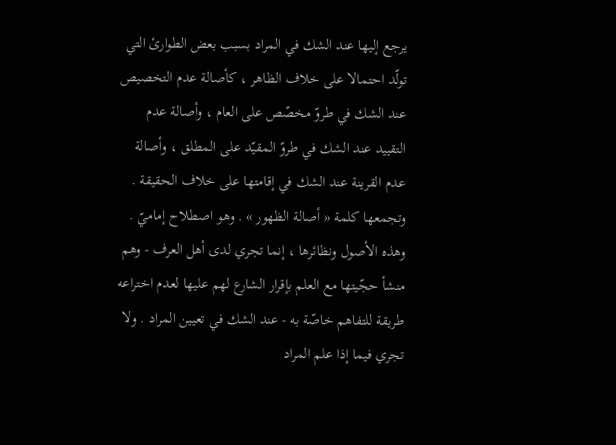يرجع إليها عند الشك في المراد بسبب بعض الطوارئ التي تولّد احتمالا على خلاف الظاهر ، كأصالة عدم التخصيص عند الشك في طروّ مخصّص على العام ، وأصالة عدم التقييد عند الشك في طروّ المقيّد على المطلق ، وأصالة عدم القرينة عند الشك في إقامتها على خلاف الحقيقة . وتجمعها كلمة « أصالة الظهور » . وهو اصطلاح إماميّ . وهذه الأصول ونظائرها ، إنما تجري لدى أهل العرف - وهم منشأ حجّيتها مع العلم بإقرار الشارع لهم عليها لعدم اختراعه طريقة للتفاهم خاصّة به - عند الشك في تعيين المراد . ولا تجري فيما إذا علم المراد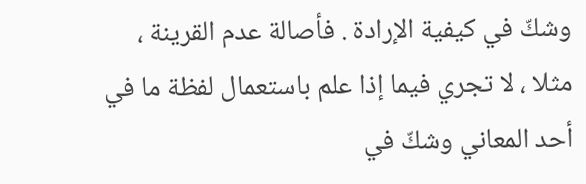وشكّ في كيفية الإرادة . فأصالة عدم القرينة ، مثلا ، لا تجري فيما إذا علم باستعمال لفظة ما في أحد المعاني وشكّ في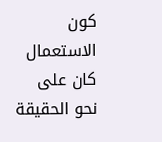كون الاستعمال كان على نحو الحقيقة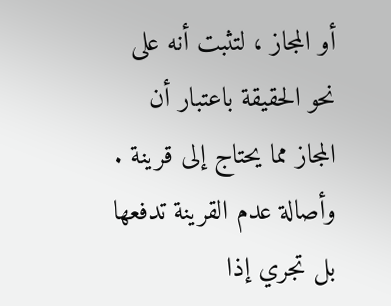أو المجاز ، لتثبت أنه على نحو الحقيقة باعتبار أن المجاز مما يحتاج إلى قرينة . وأصالة عدم القرينة تدفعها بل تجري إذا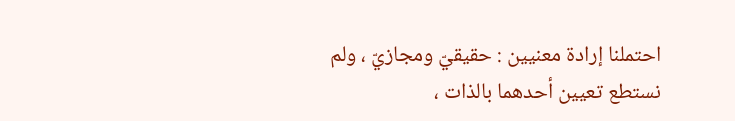احتملنا إرادة معنيين : حقيقيّ ومجازيّ ، ولم نستطع تعيين أحدهما بالذات ،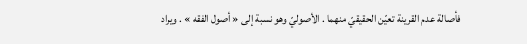فأصالة عدم القرينة تعيّن الحقيقيّ منهما . الأصوليّ وهو نسبة إلى « أصول الفقه » . ويراد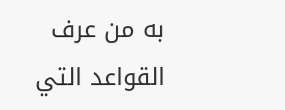به من عرف القواعد التي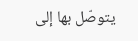يتوصّل بها إلى